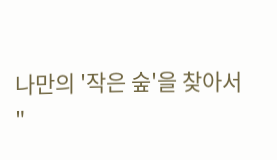나만의 '작은 숲'을 찾아서
"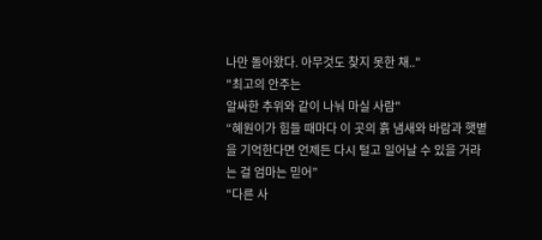나만 돌아왔다. 아무것도 찾지 못한 채.."
"최고의 안주는
알싸한 추위와 같이 나눠 마실 사람"
“혜원이가 힘들 때마다 이 곳의 흙 냄새와 바람과 햇볕을 기억한다면 언제든 다시 털고 일어날 수 있을 거라는 걸 엄마는 믿어”
"다른 사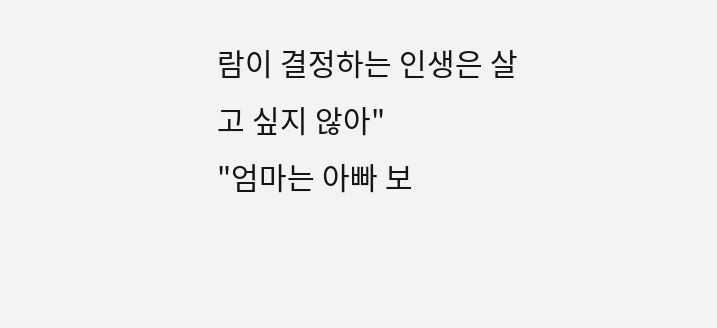람이 결정하는 인생은 살고 싶지 않아"
"엄마는 아빠 보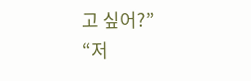고 싶어?”
“저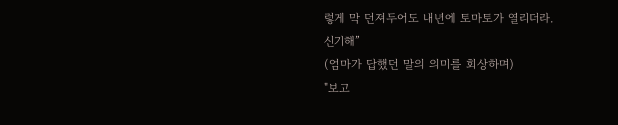렇게 막 던져두어도 내년에 토마토가 열리더라.
신기해”
(엄마가 답했던 말의 의미를 회상하며)
"보고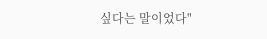싶다는 말이었다"